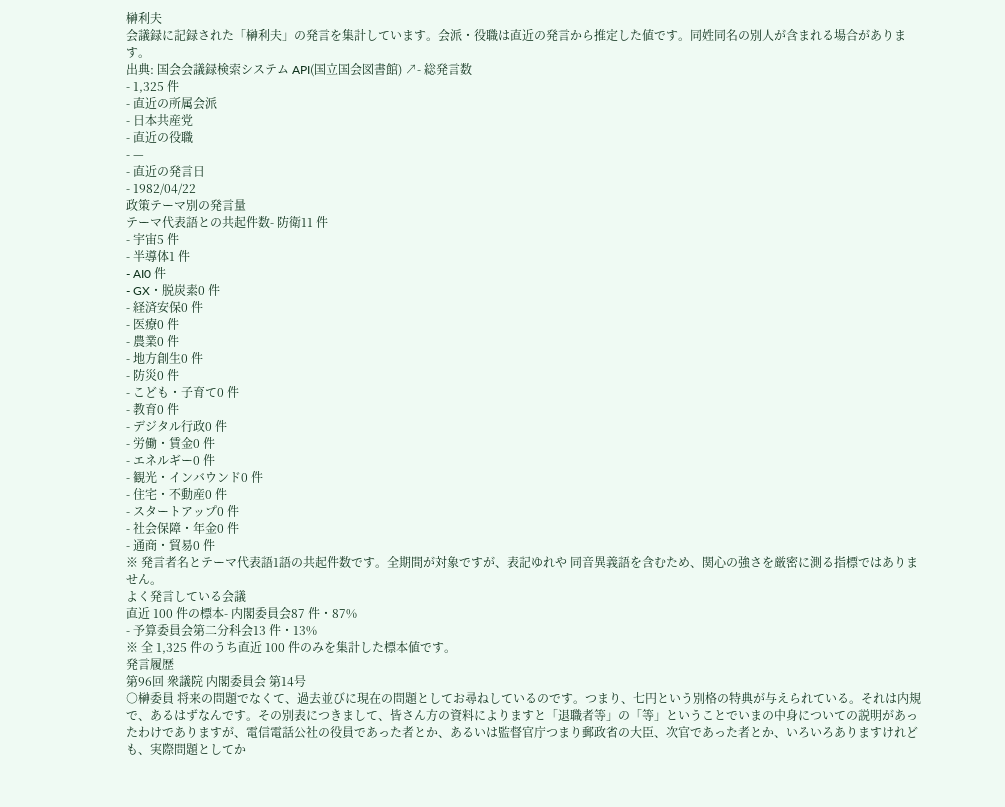榊利夫
会議録に記録された「榊利夫」の発言を集計しています。会派・役職は直近の発言から推定した値です。同姓同名の別人が含まれる場合があります。
出典: 国会会議録検索システム API(国立国会図書館) ↗- 総発言数
- 1,325 件
- 直近の所属会派
- 日本共産党
- 直近の役職
- —
- 直近の発言日
- 1982/04/22
政策テーマ別の発言量
テーマ代表語との共起件数- 防衛11 件
- 宇宙5 件
- 半導体1 件
- AI0 件
- GX・脱炭素0 件
- 経済安保0 件
- 医療0 件
- 農業0 件
- 地方創生0 件
- 防災0 件
- こども・子育て0 件
- 教育0 件
- デジタル行政0 件
- 労働・賃金0 件
- エネルギー0 件
- 観光・インバウンド0 件
- 住宅・不動産0 件
- スタートアップ0 件
- 社会保障・年金0 件
- 通商・貿易0 件
※ 発言者名とテーマ代表語1語の共起件数です。全期間が対象ですが、表記ゆれや 同音異義語を含むため、関心の強さを厳密に測る指標ではありません。
よく発言している会議
直近 100 件の標本- 内閣委員会87 件・87%
- 予算委員会第二分科会13 件・13%
※ 全 1,325 件のうち直近 100 件のみを集計した標本値です。
発言履歴
第96回 衆議院 内閣委員会 第14号
○榊委員 将来の問題でなくて、過去並びに現在の問題としてお尋ねしているのです。つまり、七円という別格の特典が与えられている。それは内規で、あるはずなんです。その別表につきまして、皆さん方の資料によりますと「退職者等」の「等」ということでいまの中身についての説明があったわけでありますが、電信電話公社の役員であった者とか、あるいは監督官庁つまり郵政省の大臣、次官であった者とか、いろいろありますけれども、実際問題としてか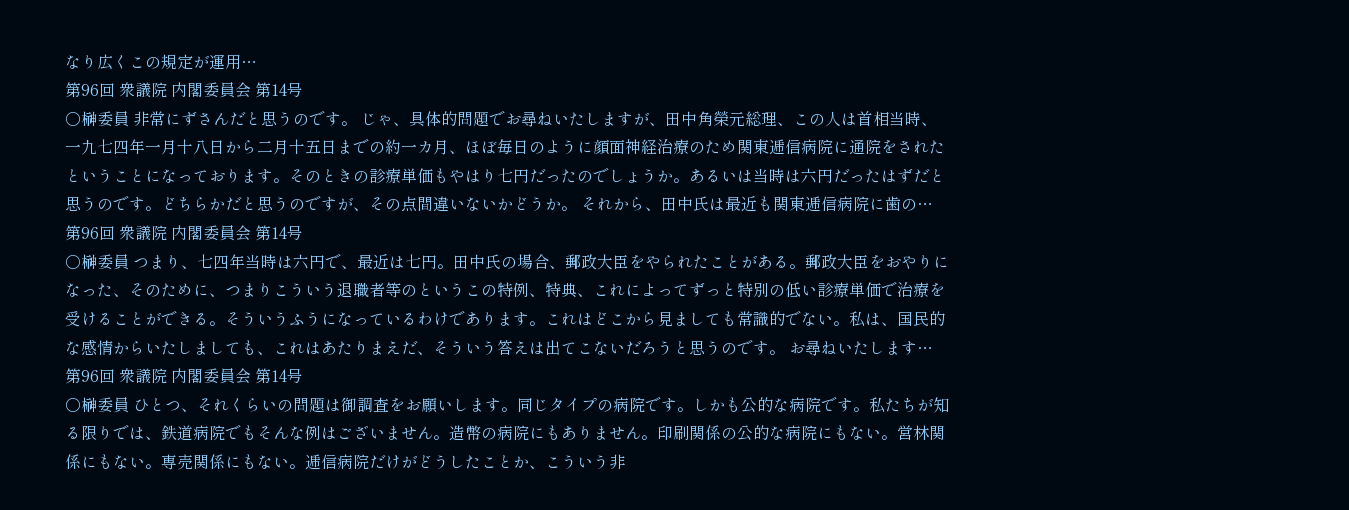なり広くこの規定が運用…
第96回 衆議院 内閣委員会 第14号
○榊委員 非常にずさんだと思うのです。 じゃ、具体的問題でお尋ねいたしますが、田中角榮元総理、この人は首相当時、一九七四年一月十八日から二月十五日までの約一カ月、ほぼ毎日のように顔面神経治療のため関東逓信病院に通院をされたということになっております。そのときの診療単価もやはり七円だったのでしょうか。あるいは当時は六円だったはずだと思うのです。どちらかだと思うのですが、その点間違いないかどうか。 それから、田中氏は最近も関東逓信病院に歯の…
第96回 衆議院 内閣委員会 第14号
○榊委員 つまり、七四年当時は六円で、最近は七円。田中氏の場合、郵政大臣をやられたことがある。郵政大臣をおやりになった、そのために、つまりこういう退職者等のというこの特例、特典、これによってずっと特別の低い診療単価で治療を受けることができる。そういうふうになっているわけであります。これはどこから見ましても常識的でない。私は、国民的な感情からいたしましても、これはあたりまえだ、そういう答えは出てこないだろうと思うのです。 お尋ねいたします…
第96回 衆議院 内閣委員会 第14号
○榊委員 ひとつ、それくらいの問題は御調査をお願いします。同じタイプの病院です。しかも公的な病院です。私たちが知る限りでは、鉄道病院でもそんな例はございません。造幣の病院にもありません。印刷関係の公的な病院にもない。営林関係にもない。専売関係にもない。逓信病院だけがどうしたことか、こういう非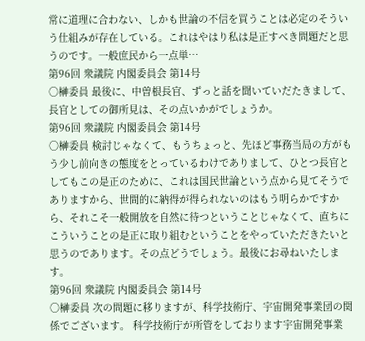常に道理に合わない、しかも世論の不信を買うことは必定のそういう仕組みが存在している。これはやはり私は是正すべき問題だと思うのです。一般庶民から一点単…
第96回 衆議院 内閣委員会 第14号
○榊委員 最後に、中曽根長官、ずっと話を聞いていだたきまして、長官としての御所見は、その点いかがでしょうか。
第96回 衆議院 内閣委員会 第14号
○榊委員 検討じゃなくて、もうちょっと、先ほど事務当局の方がもう少し前向きの態度をとっているわけでありまして、ひとつ長官としてもこの是正のために、これは国民世論という点から見てそうでありますから、世間的に納得が得られないのはもう明らかですから、それこそ一般開放を自然に待つということじゃなくて、直ちにこういうことの是正に取り組むということをやっていただきたいと思うのであります。その点どうでしょう。最後にお尋ねいたします。
第96回 衆議院 内閣委員会 第14号
○榊委員 次の問題に移りますが、科学技術庁、宇宙開発事業団の関係でございます。 科学技術庁が所管をしております宇宙開発事業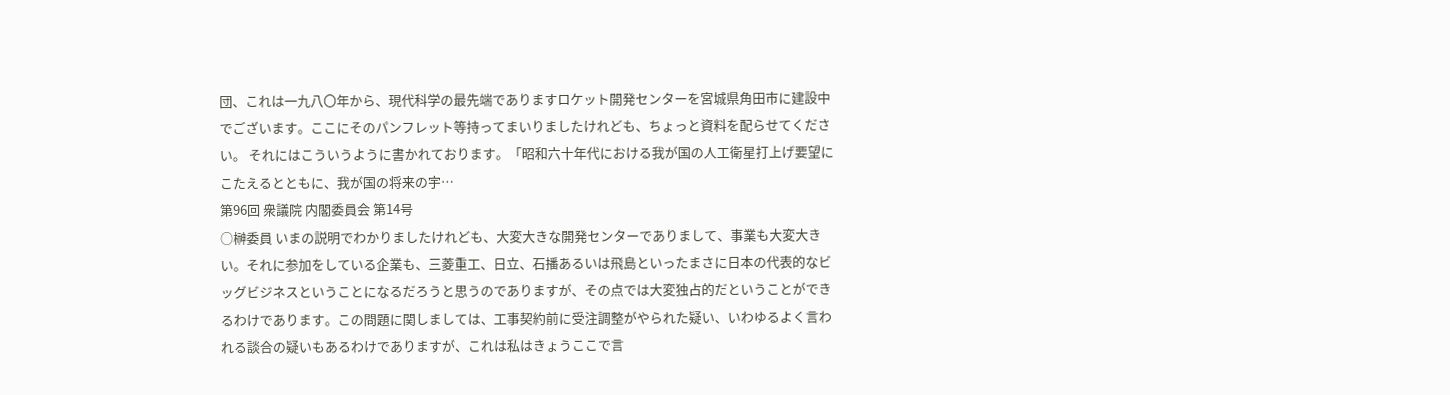団、これは一九八〇年から、現代科学の最先端でありますロケット開発センターを宮城県角田市に建設中でございます。ここにそのパンフレット等持ってまいりましたけれども、ちょっと資料を配らせてください。 それにはこういうように書かれております。「昭和六十年代における我が国の人工衛星打上げ要望にこたえるとともに、我が国の将来の宇…
第96回 衆議院 内閣委員会 第14号
○榊委員 いまの説明でわかりましたけれども、大変大きな開発センターでありまして、事業も大変大きい。それに参加をしている企業も、三菱重工、日立、石播あるいは飛島といったまさに日本の代表的なビッグビジネスということになるだろうと思うのでありますが、その点では大変独占的だということができるわけであります。この問題に関しましては、工事契約前に受注調整がやられた疑い、いわゆるよく言われる談合の疑いもあるわけでありますが、これは私はきょうここで言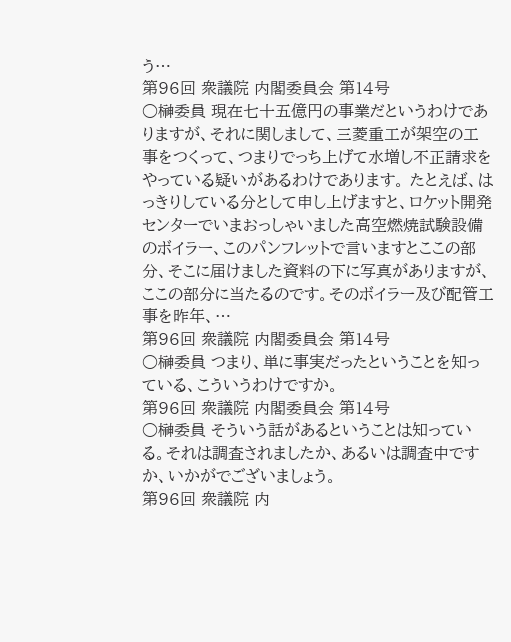う…
第96回 衆議院 内閣委員会 第14号
○榊委員 現在七十五億円の事業だというわけでありますが、それに関しまして、三菱重工が架空の工事をつくって、つまりでっち上げて水増し不正請求をやっている疑いがあるわけであります。 たとえば、はっきりしている分として申し上げますと、ロケット開発センターでいまおっしゃいました高空燃焼試験設備のボイラー、このパンフレットで言いますとここの部分、そこに届けました資料の下に写真がありますが、ここの部分に当たるのです。そのボイラー及び配管工事を昨年、…
第96回 衆議院 内閣委員会 第14号
○榊委員 つまり、単に事実だったということを知っている、こういうわけですか。
第96回 衆議院 内閣委員会 第14号
○榊委員 そういう話があるということは知っている。それは調査されましたか、あるいは調査中ですか、いかがでございましょう。
第96回 衆議院 内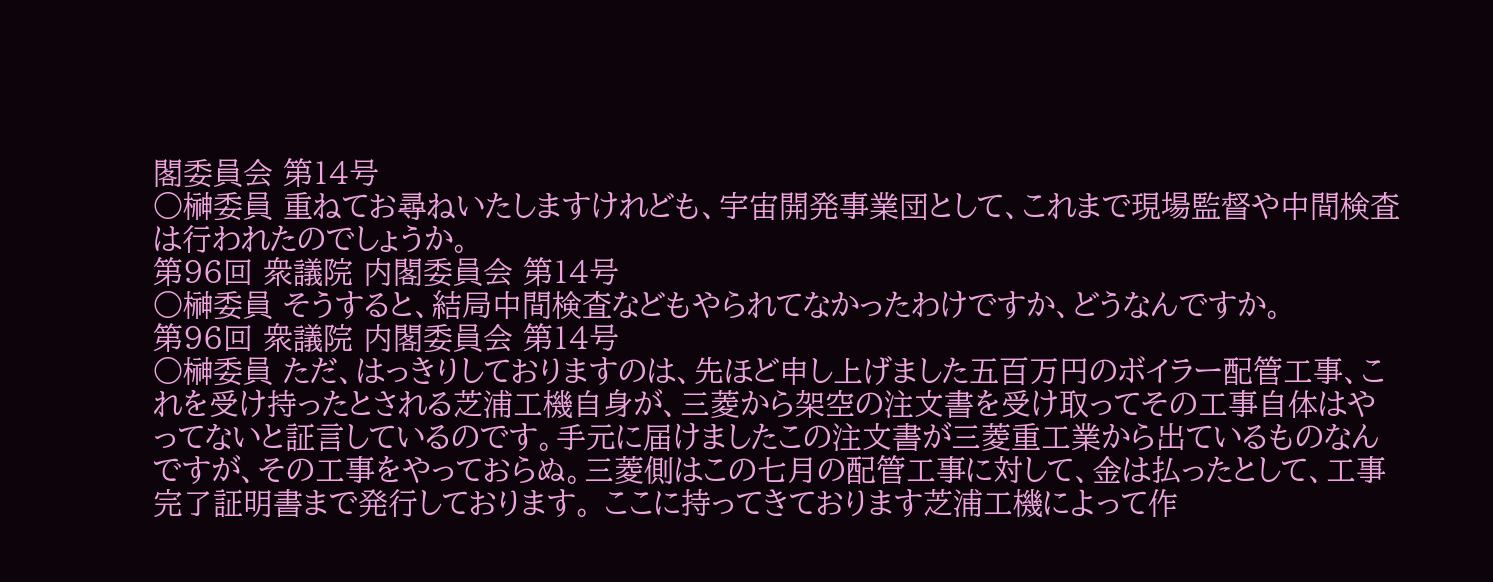閣委員会 第14号
○榊委員 重ねてお尋ねいたしますけれども、宇宙開発事業団として、これまで現場監督や中間検査は行われたのでしょうか。
第96回 衆議院 内閣委員会 第14号
○榊委員 そうすると、結局中間検査などもやられてなかったわけですか、どうなんですか。
第96回 衆議院 内閣委員会 第14号
○榊委員 ただ、はっきりしておりますのは、先ほど申し上げました五百万円のボイラー配管工事、これを受け持ったとされる芝浦工機自身が、三菱から架空の注文書を受け取ってその工事自体はやってないと証言しているのです。手元に届けましたこの注文書が三菱重工業から出ているものなんですが、その工事をやっておらぬ。三菱側はこの七月の配管工事に対して、金は払ったとして、工事完了証明書まで発行しております。 ここに持ってきております芝浦工機によって作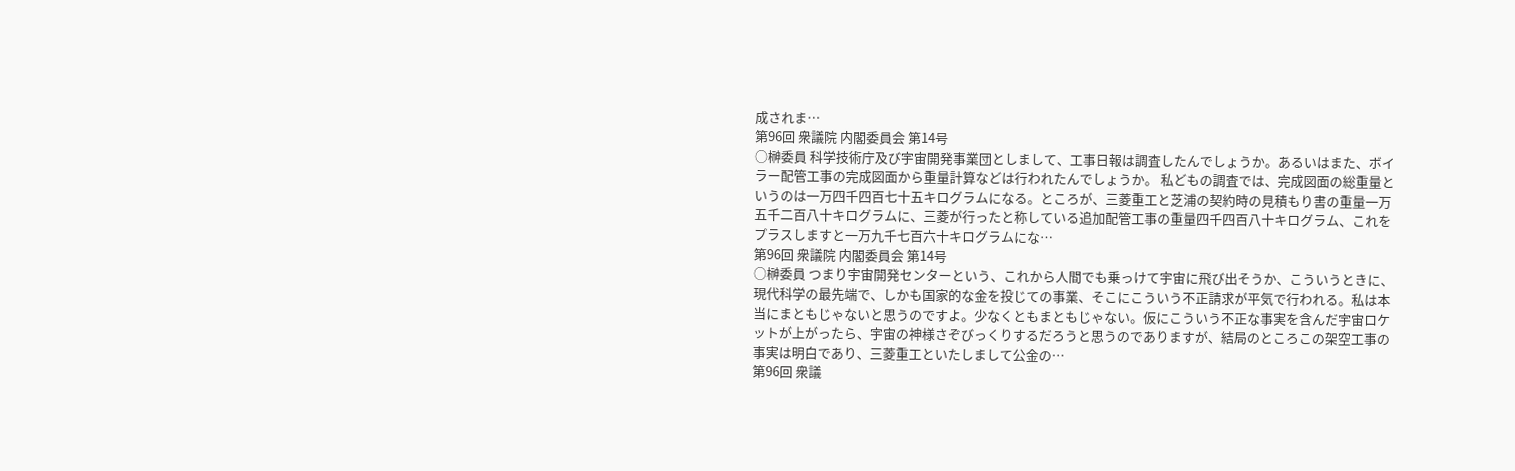成されま…
第96回 衆議院 内閣委員会 第14号
○榊委員 科学技術庁及び宇宙開発事業団としまして、工事日報は調査したんでしょうか。あるいはまた、ボイラー配管工事の完成図面から重量計算などは行われたんでしょうか。 私どもの調査では、完成図面の総重量というのは一万四千四百七十五キログラムになる。ところが、三菱重工と芝浦の契約時の見積もり書の重量一万五千二百八十キログラムに、三菱が行ったと称している追加配管工事の重量四千四百八十キログラム、これをプラスしますと一万九千七百六十キログラムにな…
第96回 衆議院 内閣委員会 第14号
○榊委員 つまり宇宙開発センターという、これから人間でも乗っけて宇宙に飛び出そうか、こういうときに、現代科学の最先端で、しかも国家的な金を投じての事業、そこにこういう不正請求が平気で行われる。私は本当にまともじゃないと思うのですよ。少なくともまともじゃない。仮にこういう不正な事実を含んだ宇宙ロケットが上がったら、宇宙の神様さぞびっくりするだろうと思うのでありますが、結局のところこの架空工事の事実は明白であり、三菱重工といたしまして公金の…
第96回 衆議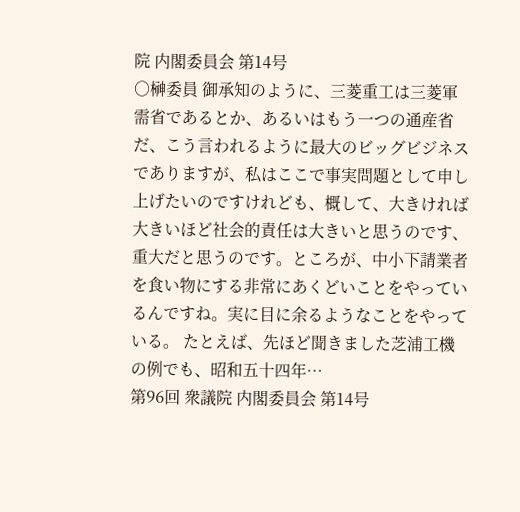院 内閣委員会 第14号
○榊委員 御承知のように、三菱重工は三菱軍需省であるとか、あるいはもう一つの通産省だ、こう言われるように最大のビッグビジネスでありますが、私はここで事実問題として申し上げたいのですけれども、概して、大きければ大きいほど社会的責任は大きいと思うのです、重大だと思うのです。ところが、中小下請業者を食い物にする非常にあくどいことをやっているんですね。実に目に余るようなことをやっている。 たとえば、先ほど聞きました芝浦工機の例でも、昭和五十四年…
第96回 衆議院 内閣委員会 第14号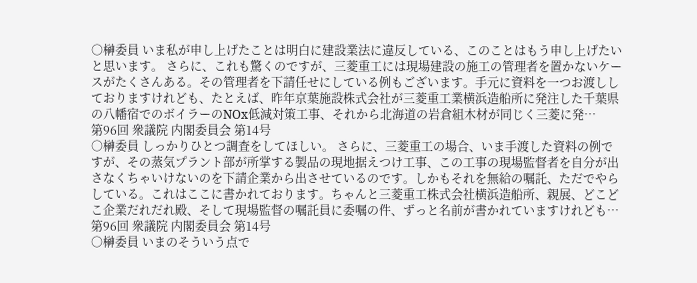○榊委員 いま私が申し上げたことは明白に建設業法に違反している、このことはもう申し上げたいと思います。 さらに、これも驚くのですが、三菱重工には現場建設の施工の管理者を置かないケースがたくさんある。その管理者を下請任せにしている例もございます。手元に資料を一つお渡ししておりますけれども、たとえば、昨年京葉施設株式会社が三菱重工業横浜造船所に発注した千葉県の八幡宿でのボイラーのNOx低減対策工事、それから北海道の岩倉組木材が同じく三菱に発…
第96回 衆議院 内閣委員会 第14号
○榊委員 しっかりひとつ調査をしてほしい。 さらに、三菱重工の場合、いま手渡した資料の例ですが、その蒸気プラント部が所掌する製品の現地据えつけ工事、この工事の現場監督者を自分が出さなくちゃいけないのを下請企業から出させているのです。しかもそれを無給の嘱託、ただでやらしている。これはここに書かれております。ちゃんと三菱重工株式会社横浜造船所、親展、どこどこ企業だれだれ殿、そして現場監督の嘱託員に委嘱の件、ずっと名前が書かれていますけれども…
第96回 衆議院 内閣委員会 第14号
○榊委員 いまのそういう点で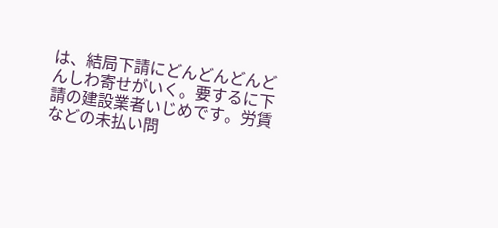は、結局下請にどんどんどんどんしわ寄せがいく。要するに下請の建設業者いじめです。労賃などの未払い問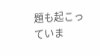題も起こっていま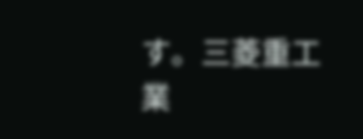す。三菱重工業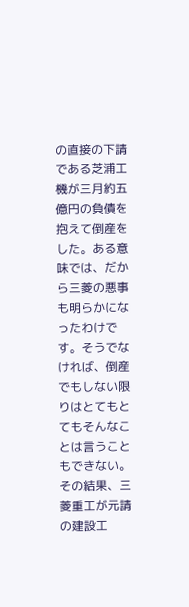の直接の下請である芝浦工機が三月約五億円の負債を抱えて倒産をした。ある意味では、だから三菱の悪事も明らかになったわけです。そうでなければ、倒産でもしない限りはとてもとてもそんなことは言うこともできない。その結果、三菱重工が元請の建設工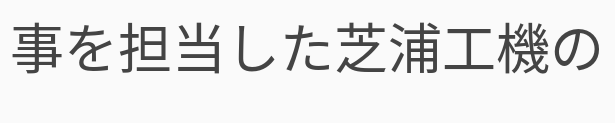事を担当した芝浦工機の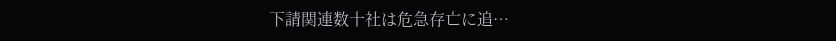下請関連数十社は危急存亡に追…